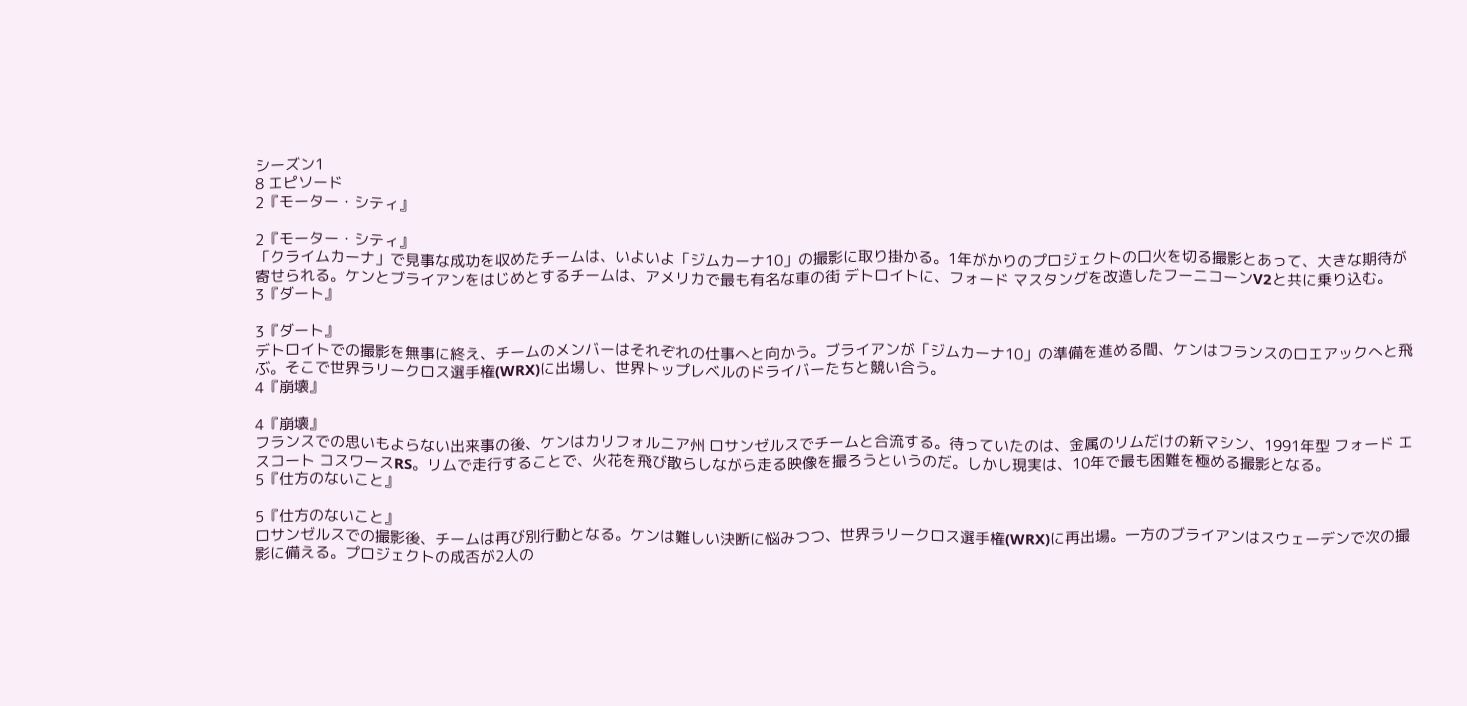シーズン1
8 エピソード
2『モーター・シティ』

2『モーター・シティ』
「クライムカーナ」で見事な成功を収めたチームは、いよいよ「ジムカーナ10」の撮影に取り掛かる。1年がかりのプロジェクトの口火を切る撮影とあって、大きな期待が寄せられる。ケンとブライアンをはじめとするチームは、アメリカで最も有名な車の街 デトロイトに、フォード マスタングを改造したフーニコーンV2と共に乗り込む。
3『ダート』

3『ダート』
デトロイトでの撮影を無事に終え、チームのメンバーはそれぞれの仕事へと向かう。ブライアンが「ジムカーナ10」の準備を進める間、ケンはフランスのロエアックへと飛ぶ。そこで世界ラリークロス選手権(WRX)に出場し、世界トップレベルのドライバーたちと競い合う。
4『崩壊』

4『崩壊』
フランスでの思いもよらない出来事の後、ケンはカリフォルニア州 ロサンゼルスでチームと合流する。待っていたのは、金属のリムだけの新マシン、1991年型 フォード エスコート コスワースRS。リムで走行することで、火花を飛び散らしながら走る映像を撮ろうというのだ。しかし現実は、10年で最も困難を極める撮影となる。
5『仕方のないこと』

5『仕方のないこと』
ロサンゼルスでの撮影後、チームは再び別行動となる。ケンは難しい決断に悩みつつ、世界ラリークロス選手権(WRX)に再出場。一方のブライアンはスウェーデンで次の撮影に備える。プロジェクトの成否が2人の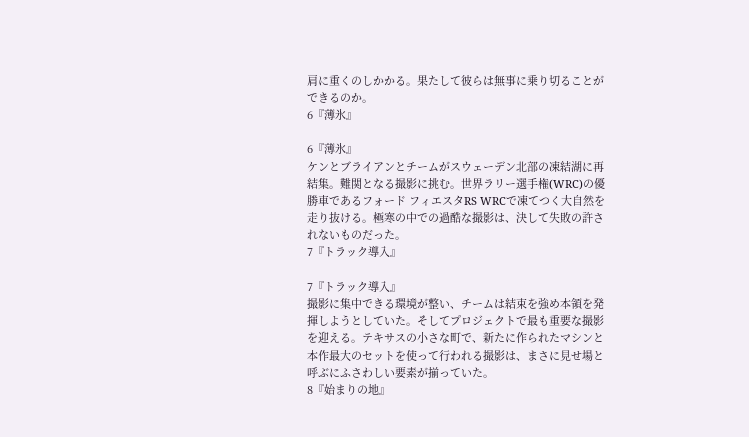肩に重くのしかかる。果たして彼らは無事に乗り切ることができるのか。
6『薄氷』

6『薄氷』
ケンとブライアンとチームがスウェーデン北部の凍結湖に再結集。難関となる撮影に挑む。世界ラリー選手権(WRC)の優勝車であるフォード フィエスタRS WRCで凍てつく大自然を走り抜ける。極寒の中での過酷な撮影は、決して失敗の許されないものだった。
7『トラック導入』

7『トラック導入』
撮影に集中できる環境が整い、チームは結束を強め本領を発揮しようとしていた。そしてプロジェクトで最も重要な撮影を迎える。テキサスの小さな町で、新たに作られたマシンと本作最大のセットを使って行われる撮影は、まさに見せ場と呼ぶにふさわしい要素が揃っていた。
8『始まりの地』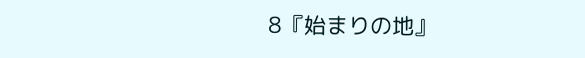8『始まりの地』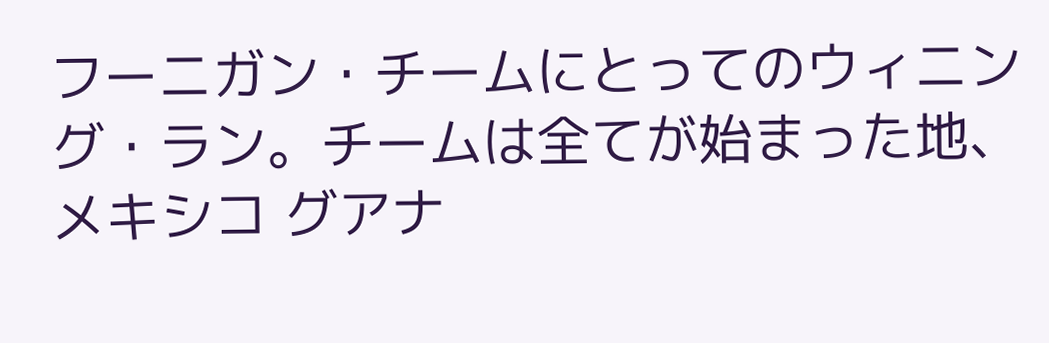フーニガン・チームにとってのウィニング・ラン。チームは全てが始まった地、メキシコ グアナ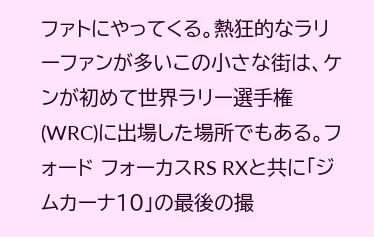ファトにやってくる。熱狂的なラリーファンが多いこの小さな街は、ケンが初めて世界ラリー選手権(WRC)に出場した場所でもある。フォード フォーカスRS RXと共に「ジムカーナ10」の最後の撮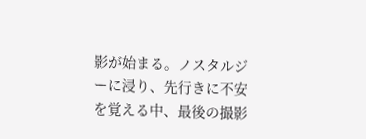影が始まる。ノスタルジーに浸り、先行きに不安を覚える中、最後の撮影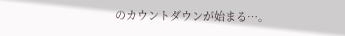のカウントダウンが始まる…。